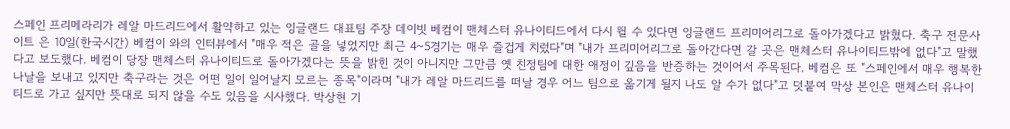스페인 프리메라리가 레알 마드리드에서 활약하고 있는 잉글랜드 대표팀 주장 데이빗 베컴이 맨체스터 유나이티드에서 다시 뛸 수 있다면 잉글랜드 프리미어리그로 돌아가겠다고 밝혔다. 축구 전문사이트 은 10일(한국시간) 베컴이 와의 인터뷰에서 "매우 적은 골을 넣었지만 최근 4~5경기는 매우 즐겁게 치렀다"며 "내가 프리미어리그로 돌아간다면 갈 곳은 맨체스터 유나이티드밖에 없다"고 말했다고 보도했다. 베컴이 당장 맨체스터 유나이티드로 돌아가겠다는 뜻을 밝힌 것이 아니지만 그만큼 옛 친정팀에 대한 애정이 깊음을 반증하는 것이어서 주목된다. 베컴은 또 "스페인에서 매우 행복한 나날을 보내고 있지만 축구라는 것은 어떤 일이 일어날지 모르는 종목"이라며 "내가 레알 마드리드를 떠날 경우 어느 팀으로 옮기게 될지 나도 알 수가 없다"고 덧붙여 막상 본인은 맨체스터 유나이티드로 가고 싶지만 뜻대로 되지 않을 수도 있음을 시사했다. 박상현 기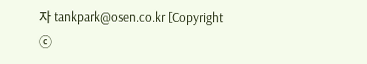자 tankpark@osen.co.kr [Copyright ⓒ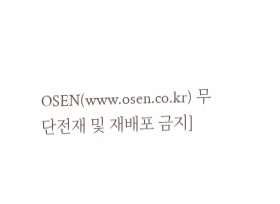OSEN(www.osen.co.kr) 무단전재 및 재배포 금지]